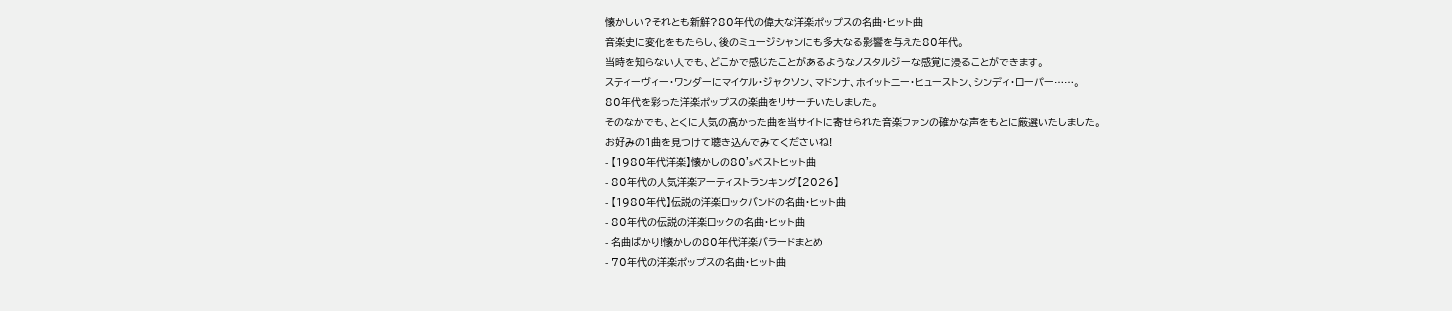懐かしい?それとも新鮮?80年代の偉大な洋楽ポップスの名曲・ヒット曲
音楽史に変化をもたらし、後のミュージシャンにも多大なる影響を与えた80年代。
当時を知らない人でも、どこかで感じたことがあるようなノスタルジーな感覚に浸ることができます。
スティーヴィー・ワンダーにマイケル・ジャクソン、マドンナ、ホイットニー・ヒューストン、シンディ・ローパー……。
80年代を彩った洋楽ポップスの楽曲をリサーチいたしました。
そのなかでも、とくに人気の高かった曲を当サイトに寄せられた音楽ファンの確かな声をもとに厳選いたしました。
お好みの1曲を見つけて聴き込んでみてくださいね!
- 【1980年代洋楽】懐かしの80'sベストヒット曲
- 80年代の人気洋楽アーティストランキング【2026】
- 【1980年代】伝説の洋楽ロックバンドの名曲・ヒット曲
- 80年代の伝説の洋楽ロックの名曲・ヒット曲
- 名曲ばかり!懐かしの80年代洋楽バラードまとめ
- 70年代の洋楽ポップスの名曲・ヒット曲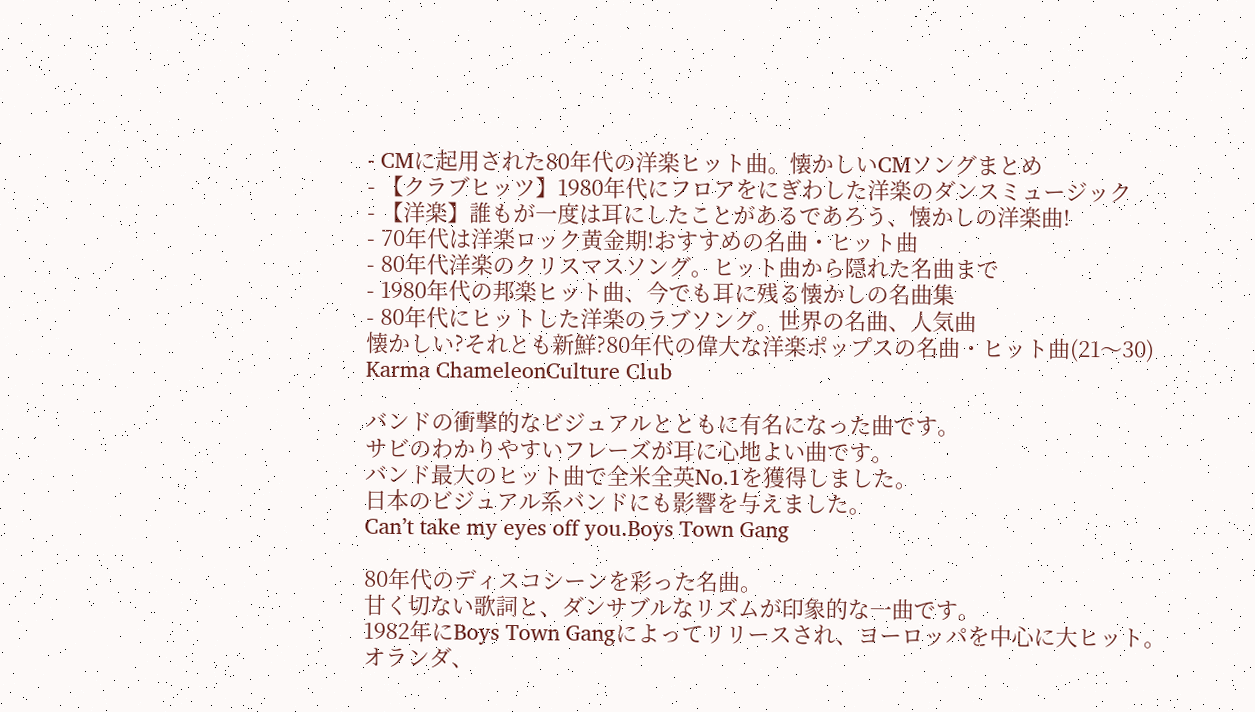- CMに起用された80年代の洋楽ヒット曲。懐かしいCMソングまとめ
- 【クラブヒッツ】1980年代にフロアをにぎわした洋楽のダンスミュージック
- 【洋楽】誰もが一度は耳にしたことがあるであろう、懐かしの洋楽曲!
- 70年代は洋楽ロック黄金期!おすすめの名曲・ヒット曲
- 80年代洋楽のクリスマスソング。ヒット曲から隠れた名曲まで
- 1980年代の邦楽ヒット曲、今でも耳に残る懐かしの名曲集
- 80年代にヒットした洋楽のラブソング。世界の名曲、人気曲
懐かしい?それとも新鮮?80年代の偉大な洋楽ポップスの名曲・ヒット曲(21〜30)
Karma ChameleonCulture Club

バンドの衝撃的なビジュアルとともに有名になった曲です。
サビのわかりやすいフレーズが耳に心地よい曲です。
バンド最大のヒット曲で全米全英No.1を獲得しました。
日本のビジュアル系バンドにも影響を与えました。
Can’t take my eyes off you.Boys Town Gang

80年代のディスコシーンを彩った名曲。
甘く切ない歌詞と、ダンサブルなリズムが印象的な一曲です。
1982年にBoys Town Gangによってリリースされ、ヨーロッパを中心に大ヒット。
オランダ、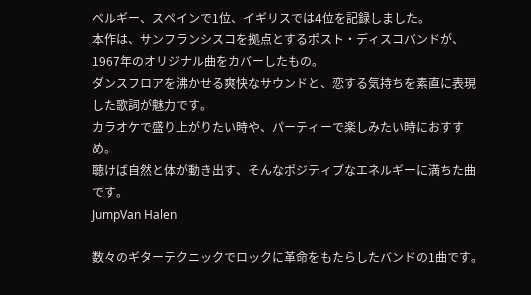ベルギー、スペインで1位、イギリスでは4位を記録しました。
本作は、サンフランシスコを拠点とするポスト・ディスコバンドが、1967年のオリジナル曲をカバーしたもの。
ダンスフロアを沸かせる爽快なサウンドと、恋する気持ちを素直に表現した歌詞が魅力です。
カラオケで盛り上がりたい時や、パーティーで楽しみたい時におすすめ。
聴けば自然と体が動き出す、そんなポジティブなエネルギーに満ちた曲です。
JumpVan Halen

数々のギターテクニックでロックに革命をもたらしたバンドの1曲です。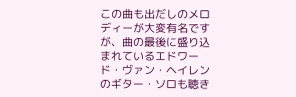この曲も出だしのメロディーが大変有名ですが、曲の最後に盛り込まれているエドワード・ヴァン・ヘイレンのギター・ソロも聴き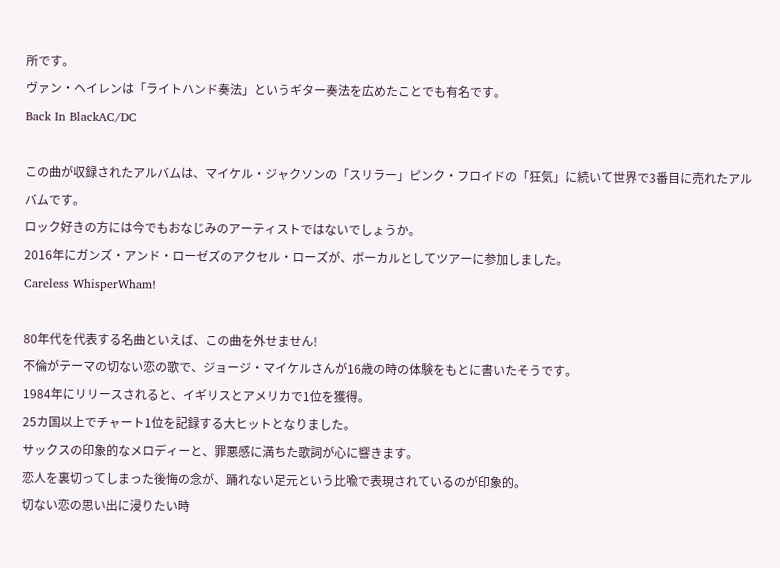所です。
ヴァン・ヘイレンは「ライトハンド奏法」というギター奏法を広めたことでも有名です。
Back In BlackAC/DC

この曲が収録されたアルバムは、マイケル・ジャクソンの「スリラー」ピンク・フロイドの「狂気」に続いて世界で3番目に売れたアルバムです。
ロック好きの方には今でもおなじみのアーティストではないでしょうか。
2016年にガンズ・アンド・ローゼズのアクセル・ローズが、ボーカルとしてツアーに参加しました。
Careless WhisperWham!

80年代を代表する名曲といえば、この曲を外せません!
不倫がテーマの切ない恋の歌で、ジョージ・マイケルさんが16歳の時の体験をもとに書いたそうです。
1984年にリリースされると、イギリスとアメリカで1位を獲得。
25カ国以上でチャート1位を記録する大ヒットとなりました。
サックスの印象的なメロディーと、罪悪感に満ちた歌詞が心に響きます。
恋人を裏切ってしまった後悔の念が、踊れない足元という比喩で表現されているのが印象的。
切ない恋の思い出に浸りたい時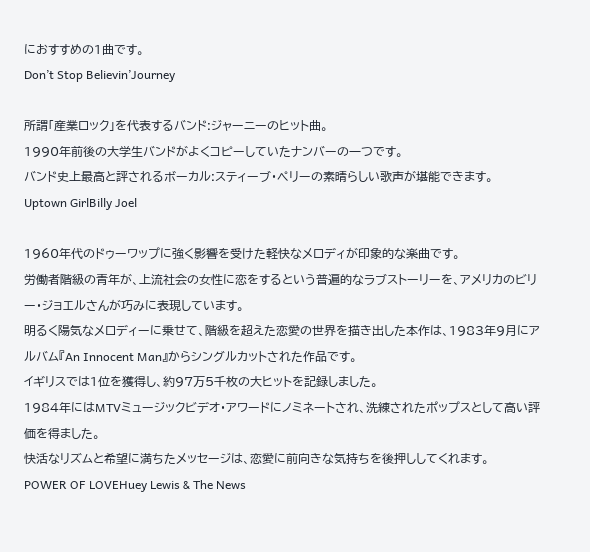におすすめの1曲です。
Don’t Stop Believin’Journey

所謂「産業ロック」を代表するバンド:ジャーニーのヒット曲。
1990年前後の大学生バンドがよくコピーしていたナンバーの一つです。
バンド史上最高と評されるボーカル:スティーブ・ペリーの素晴らしい歌声が堪能できます。
Uptown GirlBilly Joel

1960年代のドゥーワップに強く影響を受けた軽快なメロディが印象的な楽曲です。
労働者階級の青年が、上流社会の女性に恋をするという普遍的なラブストーリーを、アメリカのビリー・ジョエルさんが巧みに表現しています。
明るく陽気なメロディーに乗せて、階級を超えた恋愛の世界を描き出した本作は、1983年9月にアルバム『An Innocent Man』からシングルカットされた作品です。
イギリスでは1位を獲得し、約97万5千枚の大ヒットを記録しました。
1984年にはMTVミュージックビデオ・アワードにノミネートされ、洗練されたポップスとして高い評価を得ました。
快活なリズムと希望に満ちたメッセージは、恋愛に前向きな気持ちを後押ししてくれます。
POWER OF LOVEHuey Lewis & The News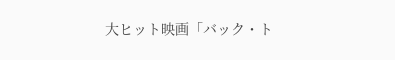大ヒット映画「バック・ト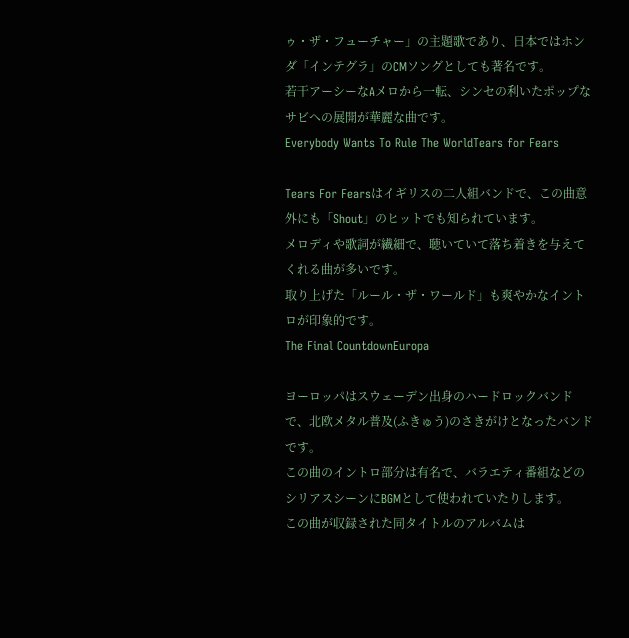ゥ・ザ・フューチャー」の主題歌であり、日本ではホンダ「インテグラ」のCMソングとしても著名です。
若干アーシーなAメロから一転、シンセの利いたポップなサビへの展開が華麗な曲です。
Everybody Wants To Rule The WorldTears for Fears

Tears For Fearsはイギリスの二人組バンドで、この曲意外にも「Shout」のヒットでも知られています。
メロディや歌詞が繊細で、聴いていて落ち着きを与えてくれる曲が多いです。
取り上げた「ルール・ザ・ワールド」も爽やかなイントロが印象的です。
The Final CountdownEuropa

ヨーロッパはスウェーデン出身のハードロックバンドで、北欧メタル普及(ふきゅう)のさきがけとなったバンドです。
この曲のイントロ部分は有名で、バラエティ番組などのシリアスシーンにBGMとして使われていたりします。
この曲が収録された同タイトルのアルバムは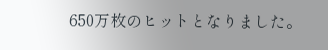650万枚のヒットとなりました。